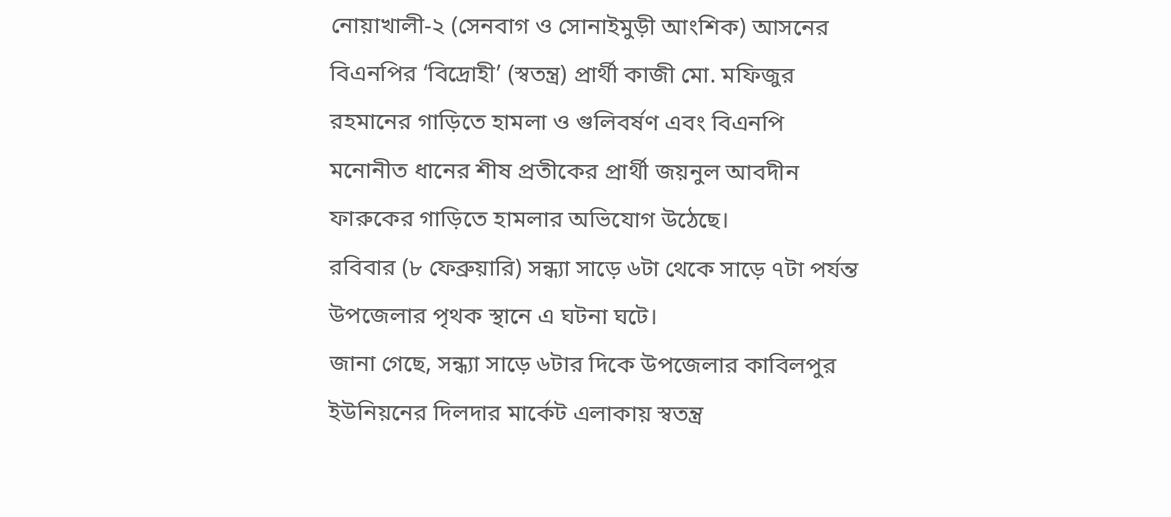নোয়াখালী-২ (সেনবাগ ও সোনাইমুড়ী আংশিক) আসনের বিএনপির ‘বিদ্রোহী’ (স্বতন্ত্র) প্রার্থী কাজী মো. মফিজুর রহমানের গাড়িতে হামলা ও গুলিবর্ষণ এবং বিএনপি মনোনীত ধানের শীষ প্রতীকের প্রার্থী জয়নুল আবদীন ফারুকের গাড়িতে হামলার অভিযোগ উঠেছে।
রবিবার (৮ ফেব্রুয়ারি) সন্ধ্যা সাড়ে ৬টা থেকে সাড়ে ৭টা পর্যন্ত উপজেলার পৃথক স্থানে এ ঘটনা ঘটে।
জানা গেছে, সন্ধ্যা সাড়ে ৬টার দিকে উপজেলার কাবিলপুর ইউনিয়নের দিলদার মার্কেট এলাকায় স্বতন্ত্র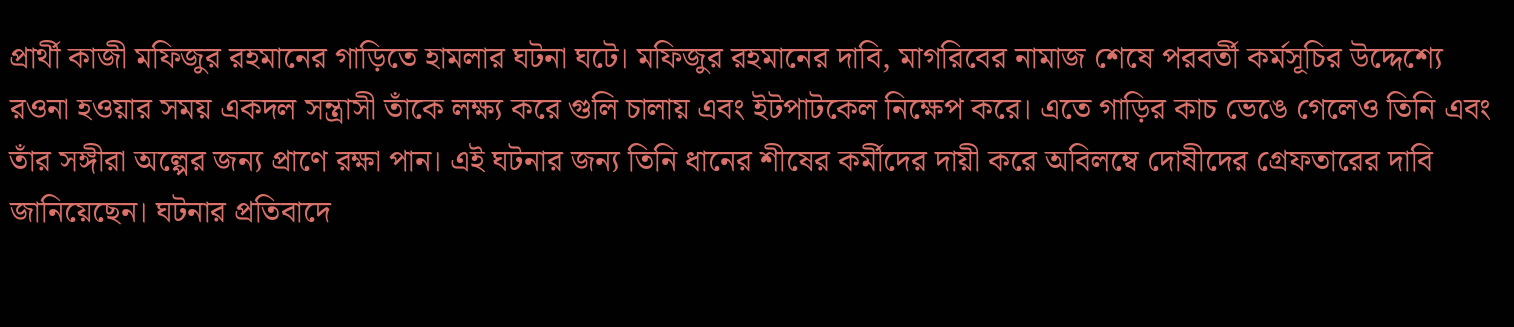প্রার্থী কাজী মফিজুর রহমানের গাড়িতে হামলার ঘটনা ঘটে। মফিজুর রহমানের দাবি, মাগরিবের নামাজ শেষে পরবর্তী কর্মসূচির উদ্দেশ্যে রওনা হওয়ার সময় একদল সন্ত্রাসী তাঁকে লক্ষ্য করে গুলি চালায় এবং ইটপাটকেল নিক্ষেপ করে। এতে গাড়ির কাচ ভেঙে গেলেও তিনি এবং তাঁর সঙ্গীরা অল্পের জন্য প্রাণে রক্ষা পান। এই ঘটনার জন্য তিনি ধানের শীষের কর্মীদের দায়ী করে অবিলম্বে দোষীদের গ্রেফতারের দাবি জানিয়েছেন। ঘটনার প্রতিবাদে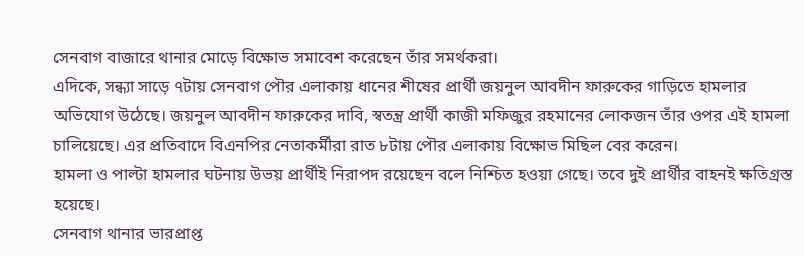সেনবাগ বাজারে থানার মোড়ে বিক্ষোভ সমাবেশ করেছেন তাঁর সমর্থকরা।
এদিকে, সন্ধ্যা সাড়ে ৭টায় সেনবাগ পৌর এলাকায় ধানের শীষের প্রার্থী জয়নুল আবদীন ফারুকের গাড়িতে হামলার অভিযোগ উঠেছে। জয়নুল আবদীন ফারুকের দাবি, স্বতন্ত্র প্রার্থী কাজী মফিজুর রহমানের লোকজন তাঁর ওপর এই হামলা চালিয়েছে। এর প্রতিবাদে বিএনপির নেতাকর্মীরা রাত ৮টায় পৌর এলাকায় বিক্ষোভ মিছিল বের করেন।
হামলা ও পাল্টা হামলার ঘটনায় উভয় প্রার্থীই নিরাপদ রয়েছেন বলে নিশ্চিত হওয়া গেছে। তবে দুই প্রার্থীর বাহনই ক্ষতিগ্রস্ত হয়েছে।
সেনবাগ থানার ভারপ্রাপ্ত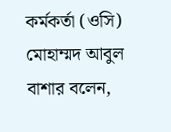কর্মকর্তা (ওসি) মোহাম্মদ আবুল বাশার বলেন,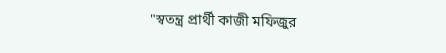"স্বতন্ত্র প্রার্থী কাজী মফিজুর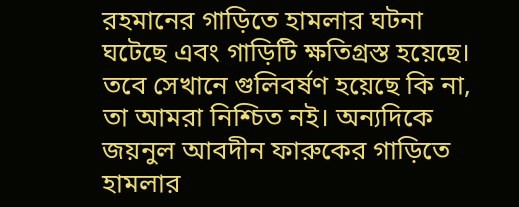রহমানের গাড়িতে হামলার ঘটনা ঘটেছে এবং গাড়িটি ক্ষতিগ্রস্ত হয়েছে। তবে সেখানে গুলিবর্ষণ হয়েছে কি না, তা আমরা নিশ্চিত নই। অন্যদিকে জয়নুল আবদীন ফারুকের গাড়িতে হামলার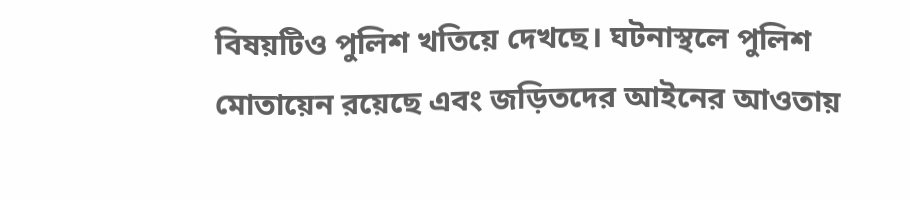বিষয়টিও পুলিশ খতিয়ে দেখছে। ঘটনাস্থলে পুলিশ মোতায়েন রয়েছে এবং জড়িতদের আইনের আওতায়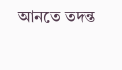আনতে তদন্ত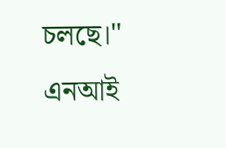চলছে।"
এনআই